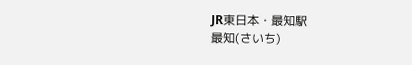JR東日本・最知駅
最知(さいち)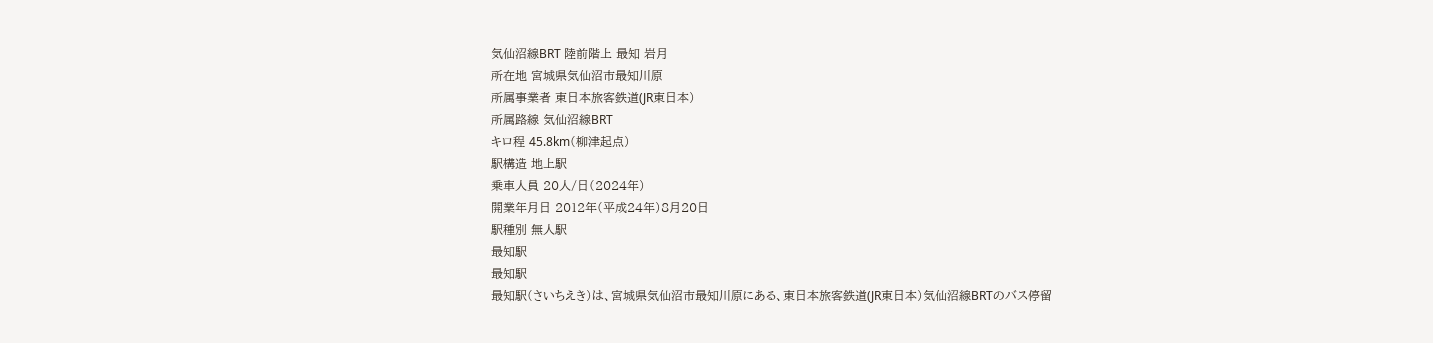気仙沼線BRT 陸前階上 最知 岩月
所在地 宮城県気仙沼市最知川原
所属事業者 東日本旅客鉄道(JR東日本)
所属路線 気仙沼線BRT
キロ程 45.8km(柳津起点)
駅構造 地上駅
乗車人員 20人/日(2024年)
開業年月日 2012年(平成24年)8月20日
駅種別 無人駅
最知駅
最知駅
最知駅(さいちえき)は、宮城県気仙沼市最知川原にある、東日本旅客鉄道(JR東日本)気仙沼線BRTのバス停留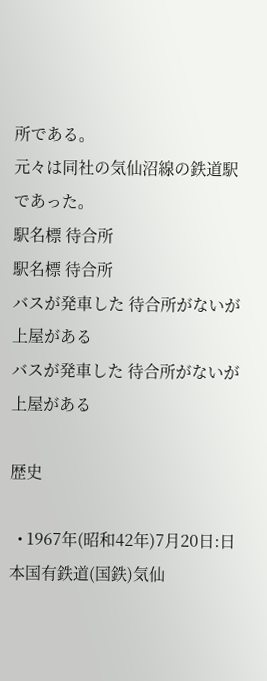所である。
元々は同社の気仙沼線の鉄道駅であった。
駅名標 待合所
駅名標 待合所
バスが発車した 待合所がないが上屋がある
バスが発車した 待合所がないが上屋がある

歴史

  • 1967年(昭和42年)7月20日:日本国有鉄道(国鉄)気仙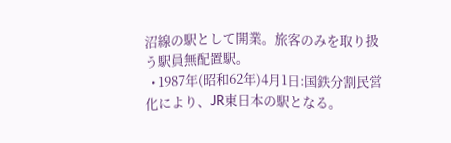沼線の駅として開業。旅客のみを取り扱う駅員無配置駅。
  • 1987年(昭和62年)4月1日:国鉄分割民営化により、JR東日本の駅となる。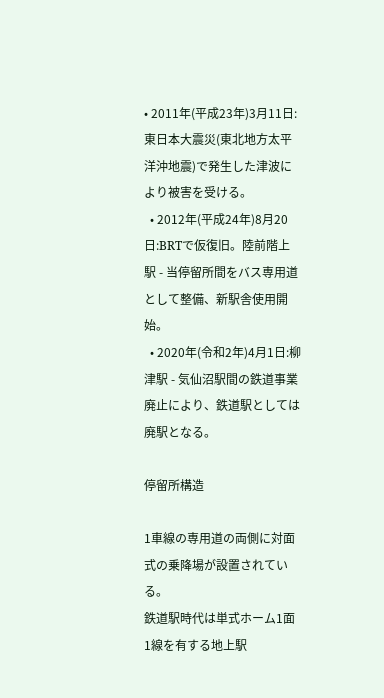• 2011年(平成23年)3月11日:東日本大震災(東北地方太平洋沖地震)で発生した津波により被害を受ける。
  • 2012年(平成24年)8月20日:BRTで仮復旧。陸前階上駅 - 当停留所間をバス専用道として整備、新駅舎使用開始。
  • 2020年(令和2年)4月1日:柳津駅 - 気仙沼駅間の鉄道事業廃止により、鉄道駅としては廃駅となる。

停留所構造

1車線の専用道の両側に対面式の乗降場が設置されている。
鉄道駅時代は単式ホーム1面1線を有する地上駅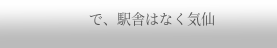で、駅舎はなく気仙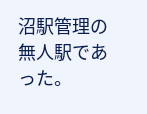沼駅管理の無人駅であった。